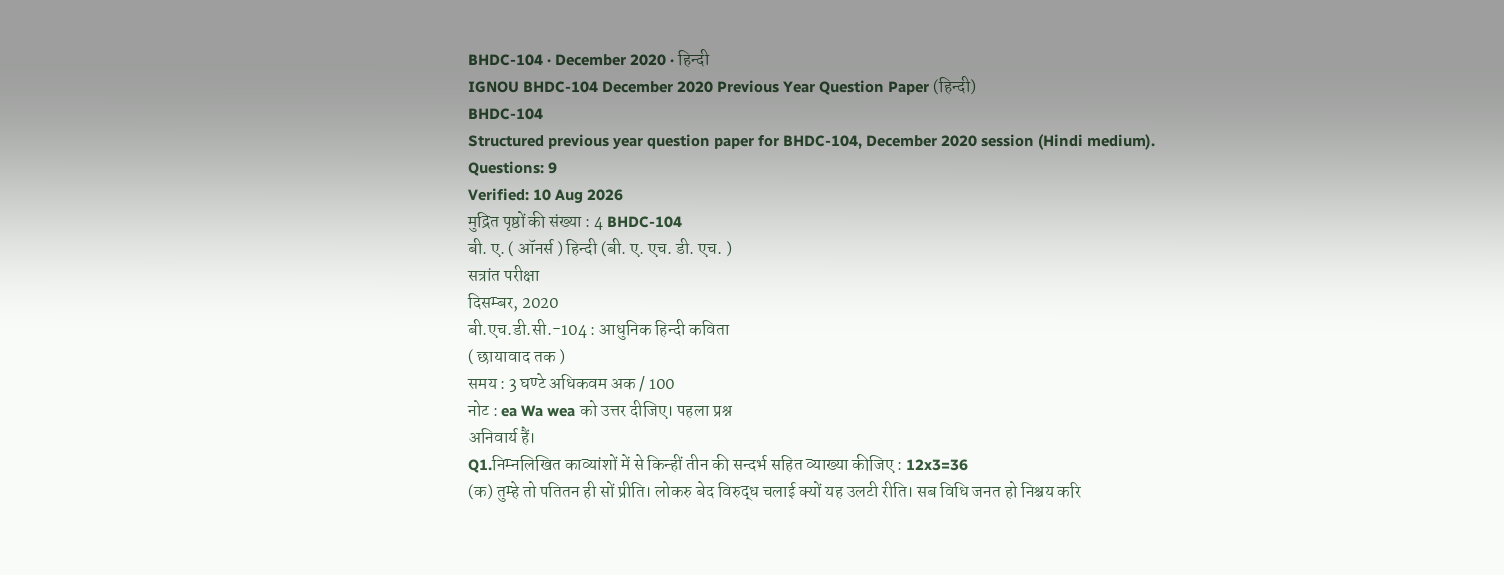BHDC-104 · December 2020 · हिन्दी
IGNOU BHDC-104 December 2020 Previous Year Question Paper (हिन्दी)
BHDC-104
Structured previous year question paper for BHDC-104, December 2020 session (Hindi medium).
Questions: 9
Verified: 10 Aug 2026
मुद्रित पृष्ठों की संख्या : 4 BHDC-104
बी. ए. ( ऑनर्स ) हिन्दी (बी. ए. एच. डी. एच. )
सत्रांत परीक्षा
दिसम्बर, 2020
बी.एच.डी.सी.-104 : आधुनिक हिन्दी कविता
( छायावाद तक )
समय : 3 घण्टे अधिकवम अक / 100
नोट : ea Wa wea को उत्तर दीजिए। पहला प्रश्न
अनिवार्य हैं।
Q1.निम्नलिखित काव्यांशों में से किन्हीं तीन की सन्दर्भ सहित व्याख्या कीजिए : 12x3=36
(क) तुम्हे तो पतितन ही सों प्रीति। लोकरु बेद विरुद्ध चलाई क्यों यह उलटी रीति। सब विधि जनत हो निश्चय करि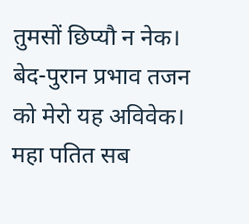तुमसों छिप्यौ न नेक। बेद-पुरान प्रभाव तजन को मेरो यह अविवेक। महा पतित सब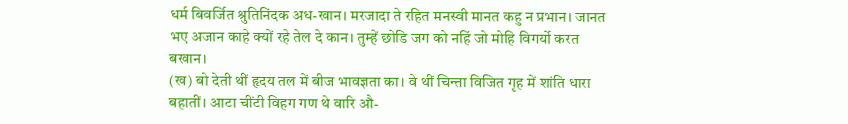धर्म बिवर्जित श्रुतिनिंदक अध-खान। मरजादा ते रहित मनस्वी मानत कहु न प्रभान। जानत भए अजान काहे क्यों रहे तेल दे कान। तुम्हें छोडि जग को नहिं जो मोहि विगर्यो करत बखान।
(ख) बो देती थीं हृदय तल में बीज भावज्ञता का। वे थीं चिन्ता विजित गृह में शांति धारा बहातीं। आटा चींटी विहग गण थे वारि औ-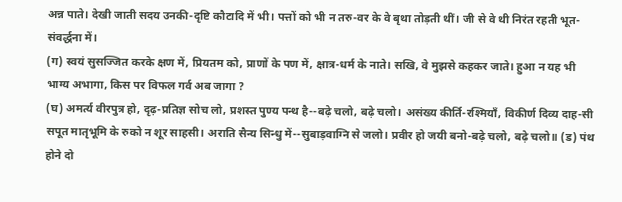अन्न पाते। देखी जाती सदय उनकी-दृष्टि कौटादि में भी। पत्तों को भी न तरु-वर के वे बृथा तोड़ती थीं। जी से वे थी निरंत रहती भूत-संवर्द्धना में।
(ग) स्वयं सुसज्जित करके क्षण में, प्रियतम को, प्राणों के पण में, क्षात्र-धर्म के नाते। सखि, वे मुझसे कहकर जाते। हुआ न यह भी भाग्य अभागा, किस पर विफल गर्व अब जागा ?
(घ) अमर्त्य वीरपुत्र हो, दृढ़-प्रतिज्ञ सोच लो, प्रशस्त पुण्य पन्थ है--बढ़े चलो, बढ़े चलो। असंख्य कीर्ति-रश्मियाँ, विकीर्ण दिव्य दाह-सी सपूत मातृभूमि के रुको न शूर साहसी। अराति सैन्य सिन्धु में--सुबाड़वाग्नि से जलो। प्रवीर हो जयी बनो-बढ़े चलो, बढ़े चलो॥ (ड) पंथ होने दो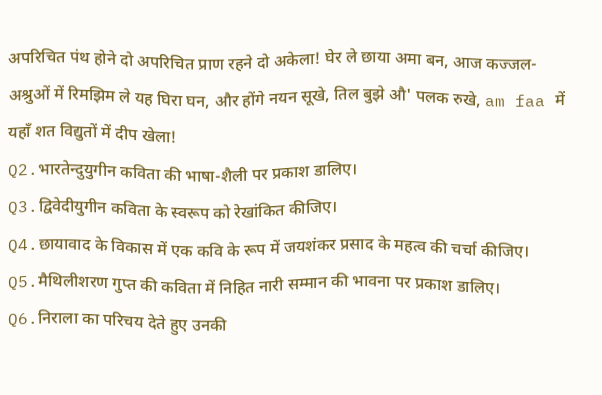अपरिचित पंथ होने दो अपरिचित प्राण रहने दो अकेला! घेर ले छाया अमा बन, आज कज्जल-अश्रुओं में रिमझिम ले यह घिरा घन, और होंगे नयन सूखे, तिल बुझे औ' पलक रुखे, am faa में यहाँ शत विद्युतों में दीप खेला!
Q2.भारतेन्दुयुगीन कविता की भाषा-शैली पर प्रकाश डालिए।
Q3.द्विवेदीयुगीन कविता के स्वरूप को रेखांकित कीजिए।
Q4.छायावाद के विकास में एक कवि के रूप में जयशंकर प्रसाद के महत्व की चर्चा कीजिए।
Q5.मैथिलीशरण गुप्त की कविता में निहित नारी सम्मान की भावना पर प्रकाश डालिए।
Q6.निराला का परिचय देते हुए उनकी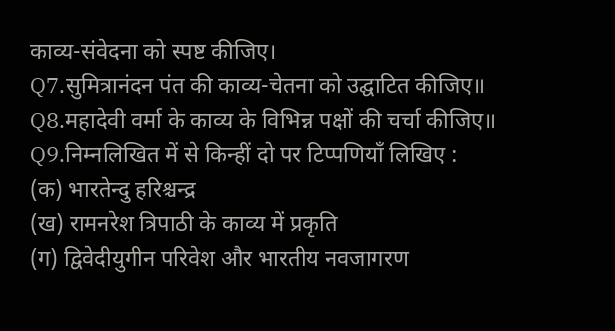काव्य-संवेदना को स्पष्ट कीजिए।
Q7.सुमित्रानंदन पंत की काव्य-चेतना को उद्घाटित कीजिए॥
Q8.महादेवी वर्मा के काव्य के विभिन्न पक्षों की चर्चा कीजिए॥
Q9.निम्नलिखित में से किन्हीं दो पर टिप्पणियाँ लिखिए :
(क) भारतेन्दु हरिश्चन्द्र
(ख) रामनरेश त्रिपाठी के काव्य में प्रकृति
(ग) द्विवेदीयुगीन परिवेश और भारतीय नवजागरण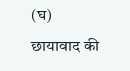(घ) छायावाद की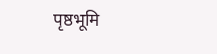पृष्ठभूमि